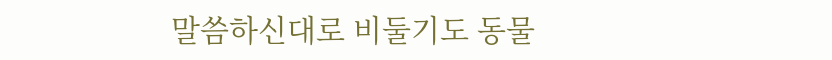말씀하신대로 비둘기도 동물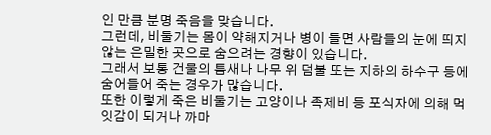인 만큼 분명 죽음을 맞습니다.
그런데, 비둘기는 몸이 약해지거나 병이 들면 사람들의 눈에 띄지 않는 은밀한 곳으로 숨으려는 경향이 있습니다.
그래서 보통 건물의 틈새나 나무 위 덤불 또는 지하의 하수구 등에 숨어들어 죽는 경우가 많습니다.
또한 이렇게 죽은 비둘기는 고양이나 족제비 등 포식자에 의해 먹잇감이 되거나 까마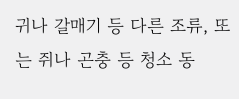귀나 갈매기 등 다른 조류, 또는 쥐나 곤충 등 청소 동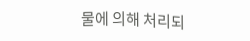물에 의해 처리되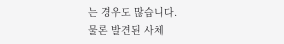는 경우도 많습니다.
물론 발견된 사체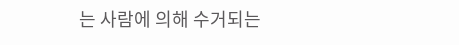는 사람에 의해 수거되는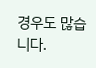경우도 많습니다.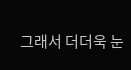그래서 더더욱 눈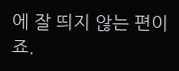에 잘 띄지 않는 편이죠.